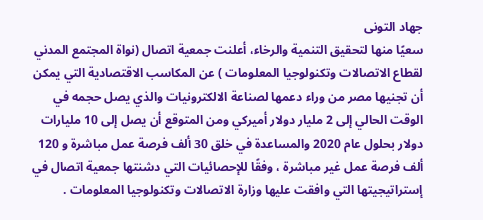جهاد التونى
سعيًا منها لتحقيق التنمية والرخاء، أعلنت جمعية اتصال (نواة المجتمع المدني لقطاع الاتصالات وتكنولوجيا المعلومات ) عن المكاسب الاقتصادية التي يمكن أن تجنيها مصر من وراء دعمها لصناعة الالكترونيات والذي يصل حجمه في الوقت الحالي إلى 2 مليار دولار أميركي ومن المتوقع أن يصل إلى 10 مليارات دولار بحلول عام 2020 والمساعدة في خلق 30 ألف فرصة عمل مباشرة و 120 ألف فرصة عمل غير مباشرة ، وفقًا للإحصائيات التي دشنتها جمعية اتصال في إستراتيجيتها التي وافقت عليها وزارة الاتصالات وتكنولوجيا المعلومات .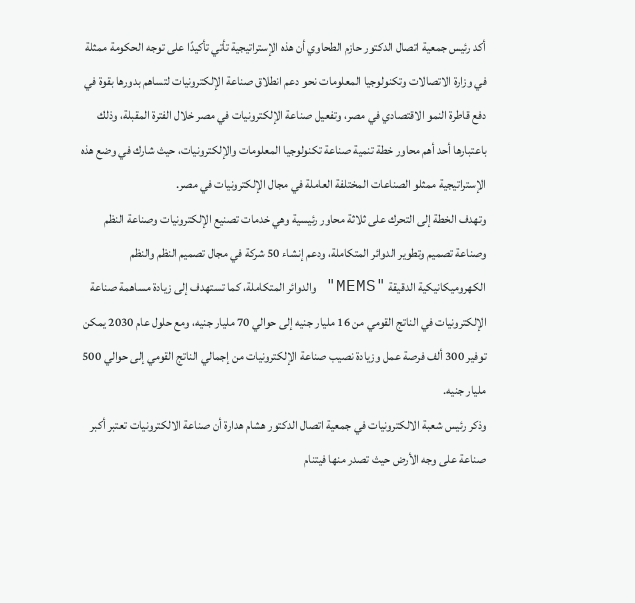أكد رئيس جمعية اتصال الدكتور حازم الطحاوي أن هذه الإستراتيجية تأتي تأكيدًا على توجه الحكومة ممثلة في وزارة الاتصالات وتكنولوجيا المعلومات نحو دعم انطلاق صناعة الإلكترونيات لتساهم بدورها بقوة في دفع قاطرة النمو الاقتصادي في مصر، وتفعيل صناعة الإلكترونيات في مصر خلال الفترة المقبلة، وذلك باعتبارها أحد أهم محاور خطة تنمية صناعة تكنولوجيا المعلومات والإلكترونيات، حيث شارك في وضع هذه الإستراتيجية ممثلو الصناعات المختلفة العاملة في مجال الإلكترونيات في مصر.
وتهدف الخطة إلى التحرك على ثلاثة محاور رئيسية وهي خدمات تصنيع الإلكترونيات وصناعة النظم وصناعة تصميم وتطوير الدوائر المتكاملة، ودعم إنشاء 50 شركة في مجال تصميم النظم والنظم الكهروميكانيكية الدقيقة "MEMS" والدوائر المتكاملة، كما تستهدف إلى زيادة مساهمة صناعة الإلكترونيات في الناتج القومي من 16 مليار جنيه إلى حوالي 70 مليار جنيه، ومع حلول عام 2030 يمكن توفير 300 ألف فرصة عمل وزيادة نصيب صناعة الإلكترونيات من إجمالي الناتج القومي إلى حوالي 500 مليار جنيه.
وذكر رئيس شعبة الالكترونيات في جمعية اتصال الدكتور هشام هدارة أن صناعة الالكترونيات تعتبر أكبر صناعة على وجه الأرض حيث تصدر منها فيتنام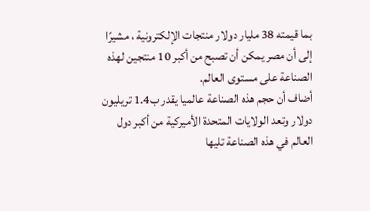بما قيمته 38 مليار دولار منتجات الإلكترونية ، مشيرًا إلى أن مصر يمكن أن تصبح من أكبر 10 منتجين لهذه الصناعة على مستوى العالم.
أضاف أن حجم هذه الصناعة عالميا يقدر ب1.4 تريليون دولار وتعد الولايات المتحدة الأميركية من أكبر دول العالم في هذه الصناعة تليها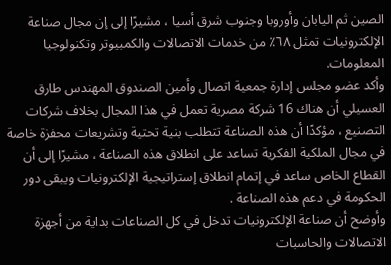الصين ثم اليابان وأوروبا وجنوب شرق أسيا ، مشيرًا إلى إن مجال صناعة الإلكترونيات تمثل ٦٨٪ من خدمات الاتصالات والكمبيوتر وتكنولوجيا المعلومات.
وأكد عضو مجلس إدارة جمعية اتصال وأمين الصندوق المهندس طارق العسيلي أن هناك 16 شركة مصرية تعمل في هذا المجال بخلاف شركات التصنيع ، مؤكدًا أن هذه الصناعة تتطلب بنية تحتية وتشريعات محفزة خاصة في مجال الملكية الفكرية تساعد على انطلاق هذه الصناعة ، مشيرًا إلى أن القطاع الخاص ساعد في إتمام انطلاق إستراتيجية الإلكترونيات ويبقى دور الحكومة في دعم هذه الصناعة .
وأوضح أن صناعة الإلكترونيات تدخل في كل الصناعات بداية من أجهزة الاتصالات والحاسبات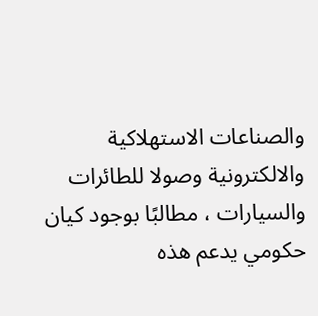والصناعات الاستهلاكية والالكترونية وصولا للطائرات والسيارات ، مطالبًا بوجود كيان حكومي يدعم هذه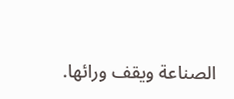الصناعة ويقف ورائها.